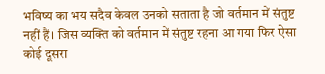भविष्य का भय सदैव केवल उनको सताता है जो वर्तमान में संतुष्ट नहीं हैं। जिस व्यक्ति को वर्तमान में संतुष्ट रहना आ गया फिर ऐसा कोई दूसरा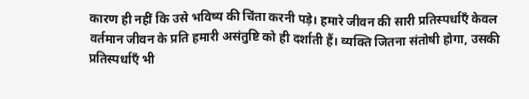कारण ही नहीं कि उसे भविष्य की चिंता करनी पड़े। हमारे जीवन की सारी प्रतिस्पर्धाएँ केवल वर्तमान जीवन के प्रति हमारी असंतुष्टि को ही दर्शाती हैं। व्यक्ति जितना संतोषी होगा, उसकी प्रतिस्पर्धाएँ भी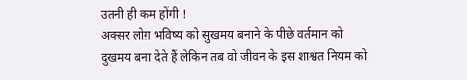उतनी ही कम होंगी !
अक्सर लोग़ भविष्य को सुखमय बनाने के पीछे वर्तमान को दुखमय बना देते हैं लेकिन तब वो जीवन के इस शाश्वत नियम को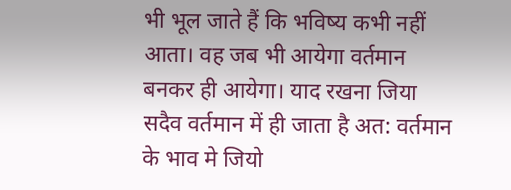भी भूल जाते हैं कि भविष्य कभी नहीं आता। वह जब भी आयेगा वर्तमान बनकर ही आयेगा। याद रखना जिया सदैव वर्तमान में ही जाता है अत: वर्तमान के भाव मे जियो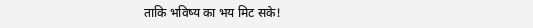ताकि भविष्य का भय मिट सके!